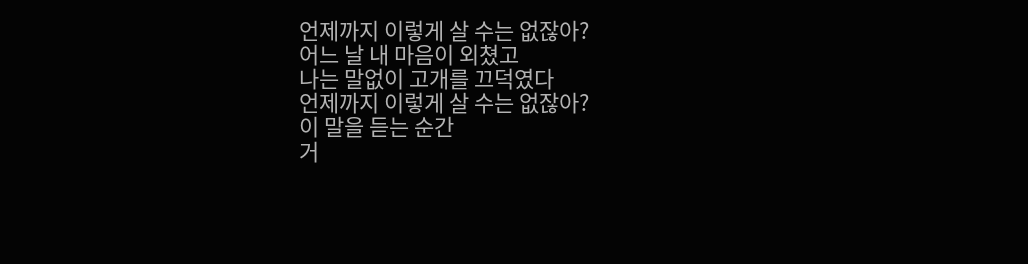언제까지 이렇게 살 수는 없잖아?
어느 날 내 마음이 외쳤고
나는 말없이 고개를 끄덕였다
언제까지 이렇게 살 수는 없잖아?
이 말을 듣는 순간
거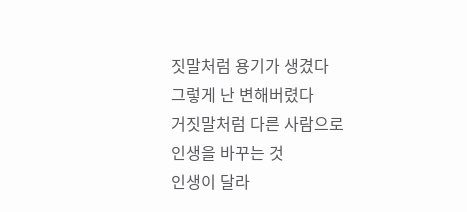짓말처럼 용기가 생겼다
그렇게 난 변해버렸다
거짓말처럼 다른 사람으로
인생을 바꾸는 것
인생이 달라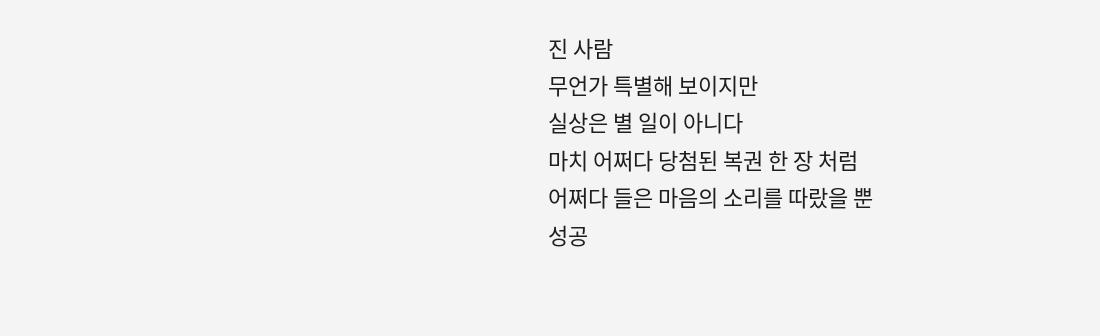진 사람
무언가 특별해 보이지만
실상은 별 일이 아니다
마치 어쩌다 당첨된 복권 한 장 처럼
어쩌다 들은 마음의 소리를 따랐을 뿐
성공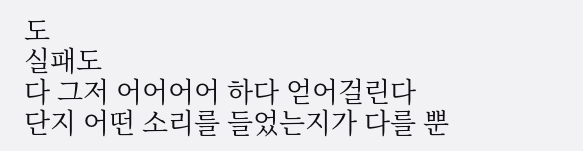도
실패도
다 그저 어어어어 하다 얻어걸린다
단지 어떤 소리를 들었는지가 다를 뿐